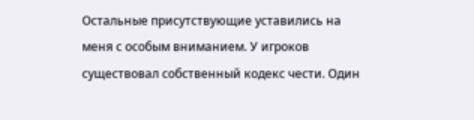Остальные присутствующие уставились на меня с особым вниманием. У игроков существовал собственный кодекс чести. Один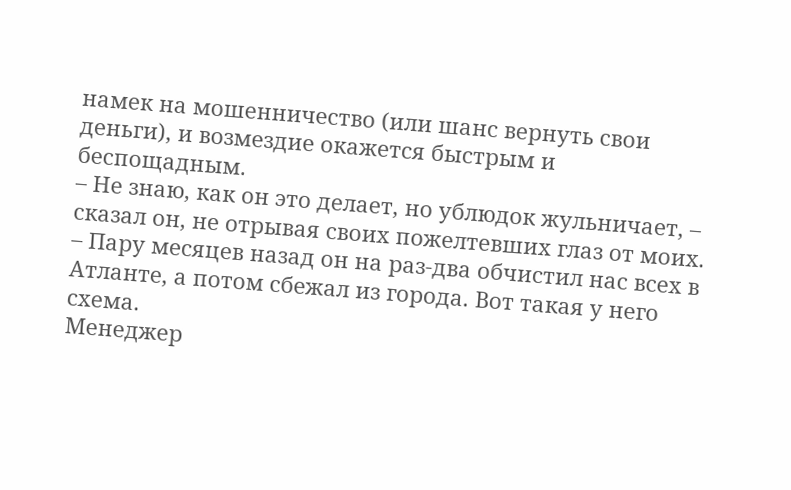намек на мошенничество (или шанс вернуть свои деньги), и возмездие окажется быстрым и беспощадным.
– Не знаю, как он это делает, но ублюдок жульничает, – сказал он, не отрывая своих пожелтевших глаз от моих. – Пару месяцев назад он на раз-два обчистил нас всех в Атланте, а потом сбежал из города. Вот такая у него схема.
Менеджер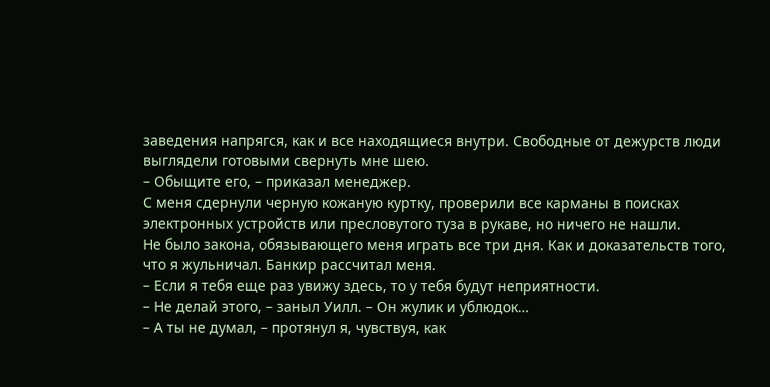заведения напрягся, как и все находящиеся внутри. Свободные от дежурств люди выглядели готовыми свернуть мне шею.
– Обыщите его, – приказал менеджер.
С меня сдернули черную кожаную куртку, проверили все карманы в поисках электронных устройств или пресловутого туза в рукаве, но ничего не нашли.
Не было закона, обязывающего меня играть все три дня. Как и доказательств того, что я жульничал. Банкир рассчитал меня.
– Если я тебя еще раз увижу здесь, то у тебя будут неприятности.
– Не делай этого, – заныл Уилл. – Он жулик и ублюдок…
– А ты не думал, – протянул я, чувствуя, как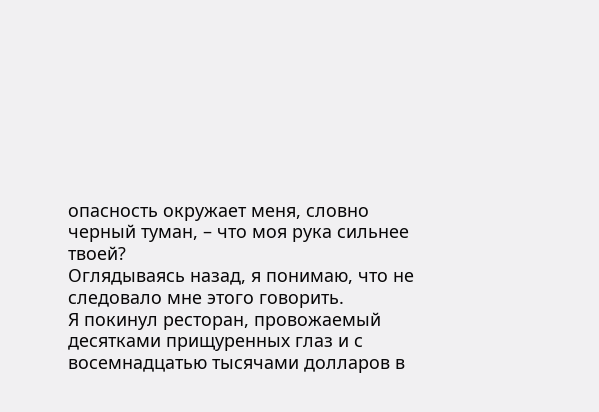опасность окружает меня, словно черный туман, – что моя рука сильнее твоей?
Оглядываясь назад, я понимаю, что не следовало мне этого говорить.
Я покинул ресторан, провожаемый десятками прищуренных глаз и с восемнадцатью тысячами долларов в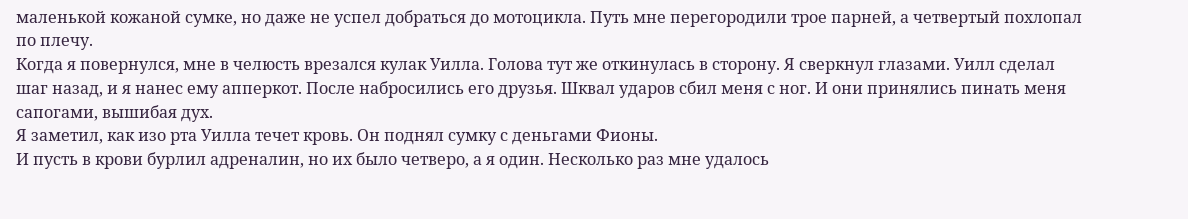маленькой кожаной сумке, но даже не успел добраться до мотоцикла. Путь мне перегородили трое парней, а четвертый похлопал по плечу.
Когда я повернулся, мне в челюсть врезался кулак Уилла. Голова тут же откинулась в сторону. Я сверкнул глазами. Уилл сделал шаг назад, и я нанес ему апперкот. После набросились его друзья. Шквал ударов сбил меня с ног. И они принялись пинать меня сапогами, вышибая дух.
Я заметил, как изо рта Уилла течет кровь. Он поднял сумку с деньгами Фионы.
И пусть в крови бурлил адреналин, но их было четверо, а я один. Несколько раз мне удалось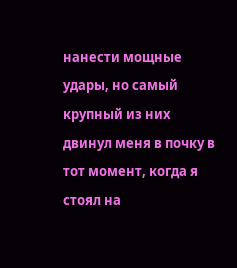нанести мощные удары, но самый крупный из них двинул меня в почку в тот момент, когда я стоял на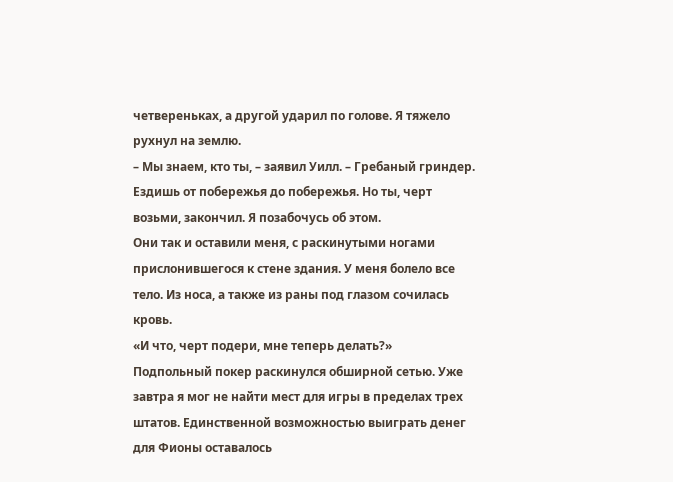четвереньках, а другой ударил по голове. Я тяжело рухнул на землю.
– Мы знаем, кто ты, – заявил Уилл. – Гребаный гриндер. Ездишь от побережья до побережья. Но ты, черт возьми, закончил. Я позабочусь об этом.
Они так и оставили меня, с раскинутыми ногами прислонившегося к стене здания. У меня болело все тело. Из носа, а также из раны под глазом сочилась кровь.
«И что, черт подери, мне теперь делать?»
Подпольный покер раскинулся обширной сетью. Уже завтра я мог не найти мест для игры в пределах трех штатов. Единственной возможностью выиграть денег для Фионы оставалось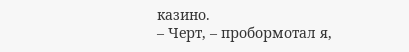казино.
– Черт, – пробормотал я,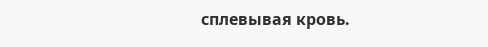сплевывая кровь.